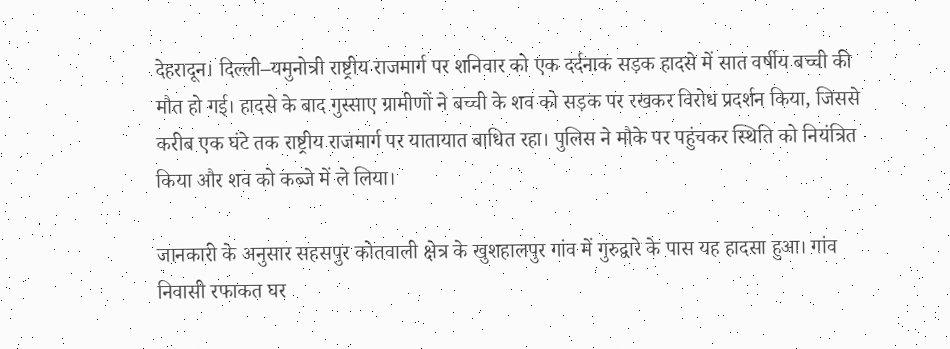देहरादून। दिल्ली–यमुनोत्री राष्ट्रीय राजमार्ग पर शनिवार को एक दर्दनाक सड़क हादसे में सात वर्षीय बच्ची की मौत हो गई। हादसे के बाद गुस्साए ग्रामीणों ने बच्ची के शव को सड़क पर रखकर विरोध प्रदर्शन किया, जिससे करीब एक घंटे तक राष्ट्रीय राजमार्ग पर यातायात बाधित रहा। पुलिस ने मौके पर पहुंचकर स्थिति को नियंत्रित किया और शव को कब्जे में ले लिया।

जानकारी के अनुसार सहसपुर कोतवाली क्षेत्र के खुशहालपुर गांव में गुरुद्वारे के पास यह हादसा हुआ। गांव निवासी रफाकत घर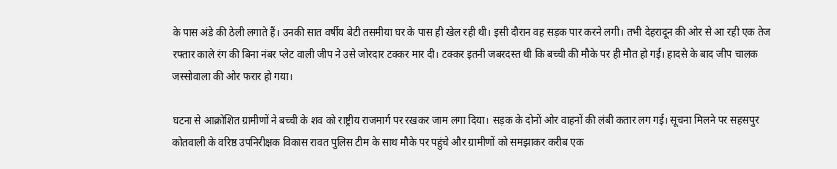के पास अंडे की ठेली लगाते हैं। उनकी सात वर्षीय बेटी तसमीया घर के पास ही खेल रही थी। इसी दौरान वह सड़क पार करने लगी। तभी देहरादून की ओर से आ रही एक तेज रफ्तार काले रंग की बिना नंबर प्लेट वाली जीप ने उसे जोरदार टक्कर मार दी। टक्कर इतनी जबरदस्त थी कि बच्ची की मौके पर ही मौत हो गई। हादसे के बाद जीप चालक जस्सोवाला की ओर फरार हो गया।

घटना से आक्रोशित ग्रामीणों ने बच्ची के शव को राष्ट्रीय राजमार्ग पर रखकर जाम लगा दिया। सड़क के दोनों ओर वाहनों की लंबी कतार लग गई। सूचना मिलने पर सहसपुर कोतवाली के वरिष्ठ उपनिरीक्षक विकास रावत पुलिस टीम के साथ मौके पर पहुंचे और ग्रामीणों को समझाकर करीब एक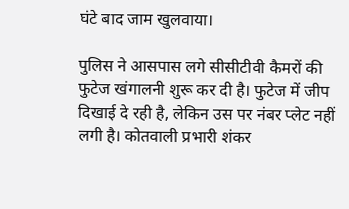घंटे बाद जाम खुलवाया।

पुलिस ने आसपास लगे सीसीटीवी कैमरों की फुटेज खंगालनी शुरू कर दी है। फुटेज में जीप दिखाई दे रही है, लेकिन उस पर नंबर प्लेट नहीं लगी है। कोतवाली प्रभारी शंकर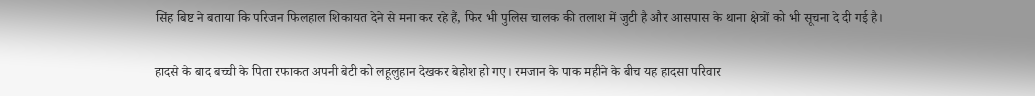सिंह बिष्ट ने बताया कि परिजन फिलहाल शिकायत देने से मना कर रहे हैं, फिर भी पुलिस चालक की तलाश में जुटी है और आसपास के थाना क्षेत्रों को भी सूचना दे दी गई है।

हादसे के बाद बच्ची के पिता रफाकत अपनी बेटी को लहूलुहान देखकर बेहोश हो गए। रमजान के पाक महीने के बीच यह हादसा परिवार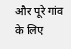और पूरे गांव के लिए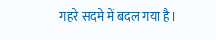गहरे सदमे में बदल गया है।